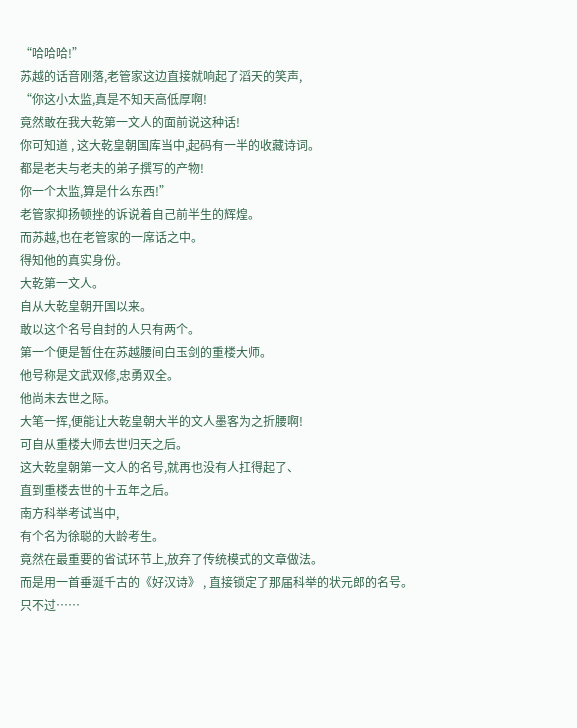“哈哈哈!”
苏越的话音刚落,老管家这边直接就响起了滔天的笑声,
“你这小太监,真是不知天高低厚啊!
竟然敢在我大乾第一文人的面前说这种话!
你可知道 , 这大乾皇朝国库当中,起码有一半的收藏诗词。
都是老夫与老夫的弟子撰写的产物!
你一个太监,算是什么东西!”
老管家抑扬顿挫的诉说着自己前半生的辉煌。
而苏越,也在老管家的一席话之中。
得知他的真实身份。
大乾第一文人。
自从大乾皇朝开国以来。
敢以这个名号自封的人只有两个。
第一个便是暂住在苏越腰间白玉剑的重楼大师。
他号称是文武双修,忠勇双全。
他尚未去世之际。
大笔一挥,便能让大乾皇朝大半的文人墨客为之折腰啊!
可自从重楼大师去世归天之后。
这大乾皇朝第一文人的名号,就再也没有人扛得起了、
直到重楼去世的十五年之后。
南方科举考试当中,
有个名为徐聪的大龄考生。
竟然在最重要的省试环节上,放弃了传统模式的文章做法。
而是用一首垂涎千古的《好汉诗》 , 直接锁定了那届科举的状元郎的名号。
只不过……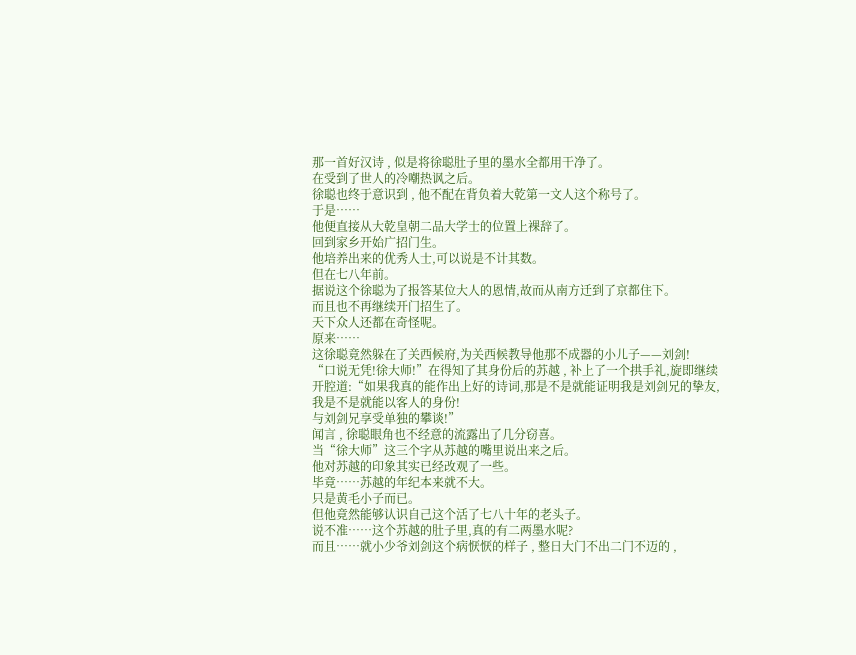那一首好汉诗 , 似是将徐聪肚子里的墨水全都用干净了。
在受到了世人的冷嘲热讽之后。
徐聪也终于意识到 , 他不配在背负着大乾第一文人这个称号了。
于是……
他便直接从大乾皇朝二品大学士的位置上裸辞了。
回到家乡开始广招门生。
他培养出来的优秀人士,可以说是不计其数。
但在七八年前。
据说这个徐聪为了报答某位大人的恩情,故而从南方迁到了京都住下。
而且也不再继续开门招生了。
天下众人还都在奇怪呢。
原来……
这徐聪竟然躲在了关西候府,为关西候教导他那不成器的小儿子——刘剑!
“口说无凭!徐大师!”在得知了其身份后的苏越 , 补上了一个拱手礼,旋即继续开腔道:“如果我真的能作出上好的诗词,那是不是就能证明我是刘剑兄的挚友,我是不是就能以客人的身份!
与刘剑兄享受单独的攀谈!”
闻言 , 徐聪眼角也不经意的流露出了几分窃喜。
当“徐大师”这三个字从苏越的嘴里说出来之后。
他对苏越的印象其实已经改观了一些。
毕竟……苏越的年纪本来就不大。
只是黄毛小子而已。
但他竟然能够认识自己这个活了七八十年的老头子。
说不准……这个苏越的肚子里,真的有二两墨水呢?
而且……就小少爷刘剑这个病恹恹的样子 , 整日大门不出二门不迈的 ,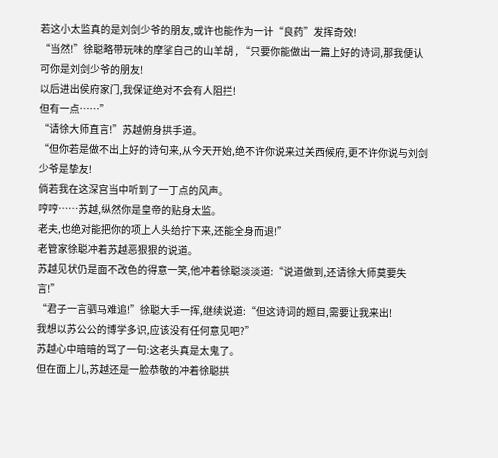若这小太监真的是刘剑少爷的朋友,或许也能作为一计“良药”发挥奇效!
“当然!”徐聪略带玩味的摩挲自己的山羊胡 , “只要你能做出一篇上好的诗词,那我便认可你是刘剑少爷的朋友!
以后进出侯府家门,我保证绝对不会有人阻拦!
但有一点……”
“请徐大师直言!”苏越俯身拱手道。
“但你若是做不出上好的诗句来,从今天开始,绝不许你说来过关西候府,更不许你说与刘剑少爷是挚友!
倘若我在这深宫当中听到了一丁点的风声。
哼哼……苏越,纵然你是皇帝的贴身太监。
老夫,也绝对能把你的项上人头给拧下来,还能全身而退!”
老管家徐聪冲着苏越恶狠狠的说道。
苏越见状仍是面不改色的得意一笑,他冲着徐聪淡淡道:“说道做到,还请徐大师莫要失言!”
“君子一言驷马难追!”徐聪大手一挥,继续说道:“但这诗词的题目,需要让我来出!
我想以苏公公的博学多识,应该没有任何意见吧?”
苏越心中暗暗的骂了一句:这老头真是太鬼了。
但在面上儿,苏越还是一脸恭敬的冲着徐聪拱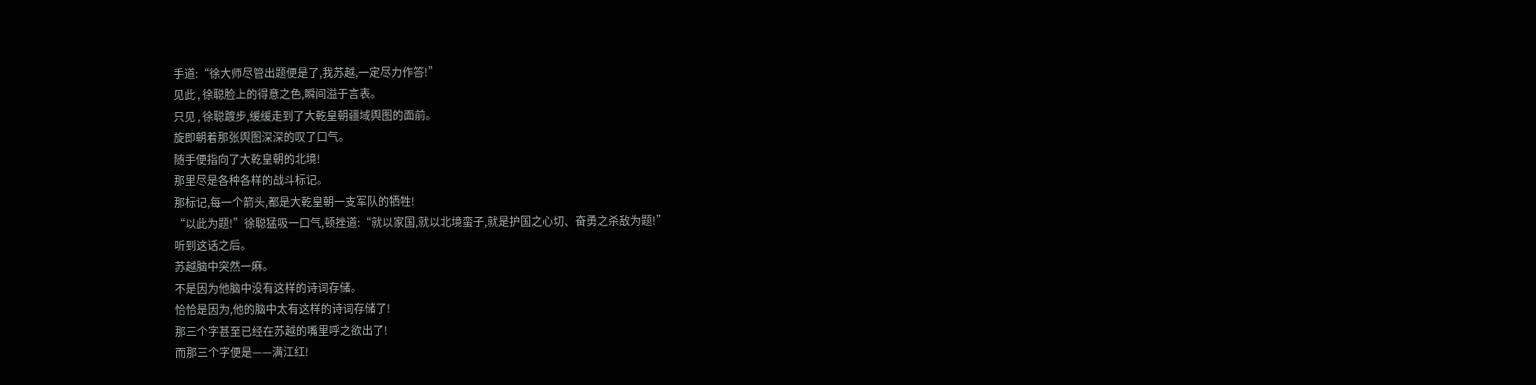手道:“徐大师尽管出题便是了,我苏越,一定尽力作答!”
见此 , 徐聪脸上的得意之色,瞬间溢于言表。
只见 , 徐聪踱步,缓缓走到了大乾皇朝疆域舆图的面前。
旋即朝着那张舆图深深的叹了口气。
随手便指向了大乾皇朝的北境!
那里尽是各种各样的战斗标记。
那标记,每一个箭头,都是大乾皇朝一支军队的牺牲!
“以此为题!”徐聪猛吸一口气,顿挫道:“就以家国,就以北境蛮子,就是护国之心切、奋勇之杀敌为题!”
听到这话之后。
苏越脑中突然一麻。
不是因为他脑中没有这样的诗词存储。
恰恰是因为,他的脑中太有这样的诗词存储了!
那三个字甚至已经在苏越的嘴里呼之欲出了!
而那三个字便是——满江红!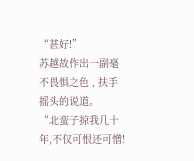“甚好!”
苏越故作出一副毫不畏惧之色 , 扶手摇头的说道。
“北蛮子掠我几十年,不仅可恨还可憎!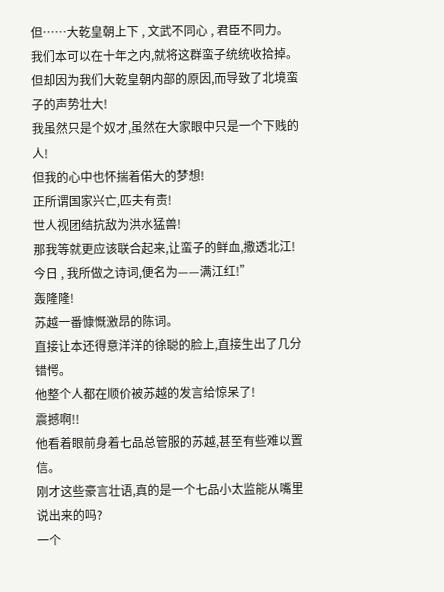但……大乾皇朝上下 , 文武不同心 , 君臣不同力。
我们本可以在十年之内,就将这群蛮子统统收拾掉。
但却因为我们大乾皇朝内部的原因,而导致了北境蛮子的声势壮大!
我虽然只是个奴才,虽然在大家眼中只是一个下贱的人!
但我的心中也怀揣着偌大的梦想!
正所谓国家兴亡,匹夫有责!
世人视团结抗敌为洪水猛兽!
那我等就更应该联合起来,让蛮子的鲜血,撒透北江!
今日 , 我所做之诗词,便名为——满江红!”
轰隆隆!
苏越一番慷慨激昂的陈词。
直接让本还得意洋洋的徐聪的脸上,直接生出了几分错愕。
他整个人都在顺价被苏越的发言给惊呆了!
震撼啊!!
他看着眼前身着七品总管服的苏越,甚至有些难以置信。
刚才这些豪言壮语,真的是一个七品小太监能从嘴里说出来的吗?
一个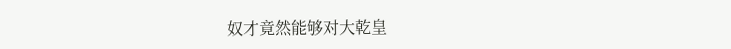奴才竟然能够对大乾皇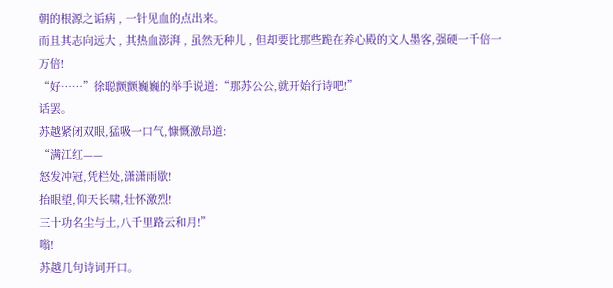朝的根源之诟病 , 一针见血的点出来。
而且其志向远大 , 其热血澎湃 , 虽然无种儿 , 但却要比那些跪在养心殿的文人墨客,强硬一千倍一万倍!
“好……”徐聪颤颤巍巍的举手说道:“那苏公公,就开始行诗吧!”
话罢。
苏越紧闭双眼,猛吸一口气,慷慨激昂道:
“满江红——
怒发冲冠,凭栏处,潇潇雨歇!
抬眼望,仰天长啸,壮怀激烈!
三十功名尘与土,八千里路云和月!”
嗡!
苏越几句诗词开口。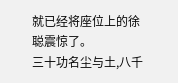就已经将座位上的徐聪震惊了。
三十功名尘与土,八千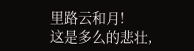里路云和月!
这是多么的悲壮,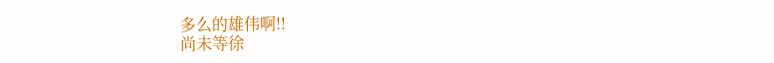多么的雄伟啊!!
尚未等徐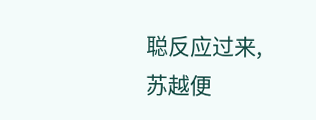聪反应过来,苏越便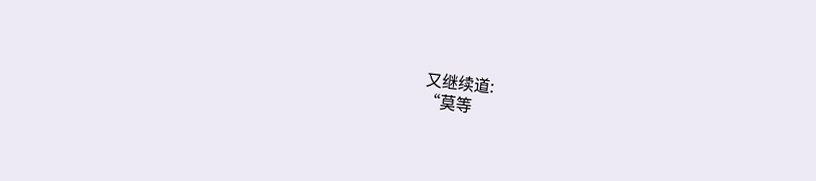又继续道:
“莫等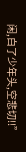闲,白了少年头,空悲切!!”